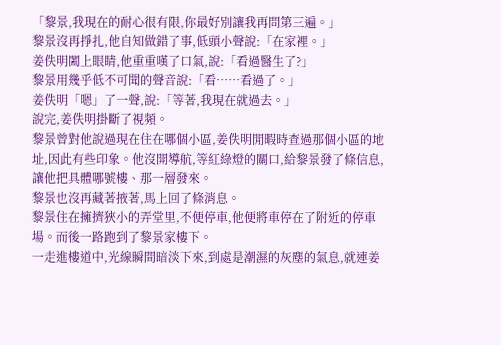「黎景,我現在的耐心很有限,你最好別讓我再問第三遍。」
黎景沒再掙扎,他自知做錯了事,低頭小聲說:「在家裡。」
姜佚明闔上眼睛,他重重嘆了口氣,說:「看過醫生了?」
黎景用幾乎低不可聞的聲音說:「看……看過了。」
姜佚明「嗯」了一聲,說:「等著,我現在就過去。」
說完,姜佚明掛斷了視頻。
黎景曾對他說過現在住在哪個小區,姜佚明閒暇時查過那個小區的地址,因此有些印象。他沒開導航,等紅綠燈的關口,給黎景發了條信息,讓他把具體哪號樓、那一層發來。
黎景也沒再藏著掖著,馬上回了條消息。
黎景住在擁擠狹小的弄堂里,不便停車,他便將車停在了附近的停車場。而後一路跑到了黎景家樓下。
一走進樓道中,光線瞬間暗淡下來,到處是潮濕的灰塵的氣息,就連姜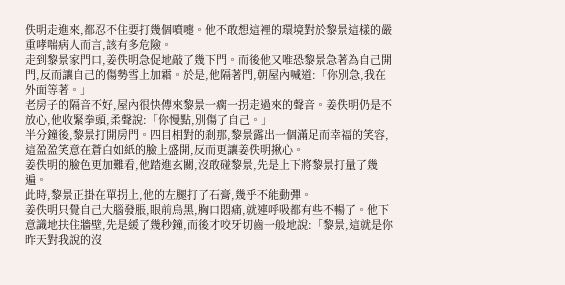佚明走進來,都忍不住要打幾個噴嚏。他不敢想這裡的環境對於黎景這樣的嚴重哮喘病人而言,該有多危險。
走到黎景家門口,姜佚明急促地敲了幾下門。而後他又唯恐黎景急著為自己開門,反而讓自己的傷勢雪上加霜。於是,他隔著門,朝屋內喊道:「你別急,我在外面等著。」
老房子的隔音不好,屋內很快傳來黎景一瘸一拐走過來的聲音。姜佚明仍是不放心,他收緊拳頭,柔聲說:「你慢點,別傷了自己。」
半分鐘後,黎景打開房門。四目相對的剎那,黎景露出一個滿足而幸福的笑容,這盈盈笑意在蒼白如紙的臉上盛開,反而更讓姜佚明揪心。
姜佚明的臉色更加難看,他踏進玄關,沒敢碰黎景,先是上下將黎景打量了幾遍。
此時,黎景正掛在單拐上,他的左腿打了石膏,幾乎不能動彈。
姜佚明只覺自己大腦發脹,眼前烏黑,胸口悶痛,就連呼吸都有些不暢了。他下意識地扶住牆壁,先是緩了幾秒鐘,而後才咬牙切齒一般地說:「黎景,這就是你昨天對我說的沒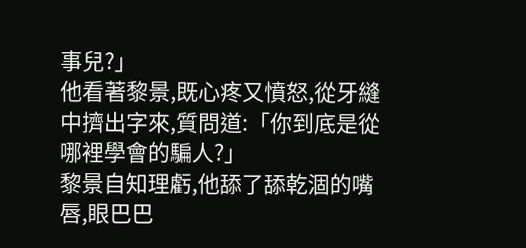事兒?」
他看著黎景,既心疼又憤怒,從牙縫中擠出字來,質問道:「你到底是從哪裡學會的騙人?」
黎景自知理虧,他舔了舔乾涸的嘴唇,眼巴巴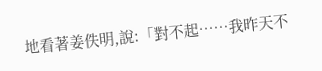地看著姜佚明,說:「對不起……我昨天不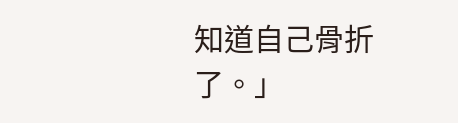知道自己骨折了。」